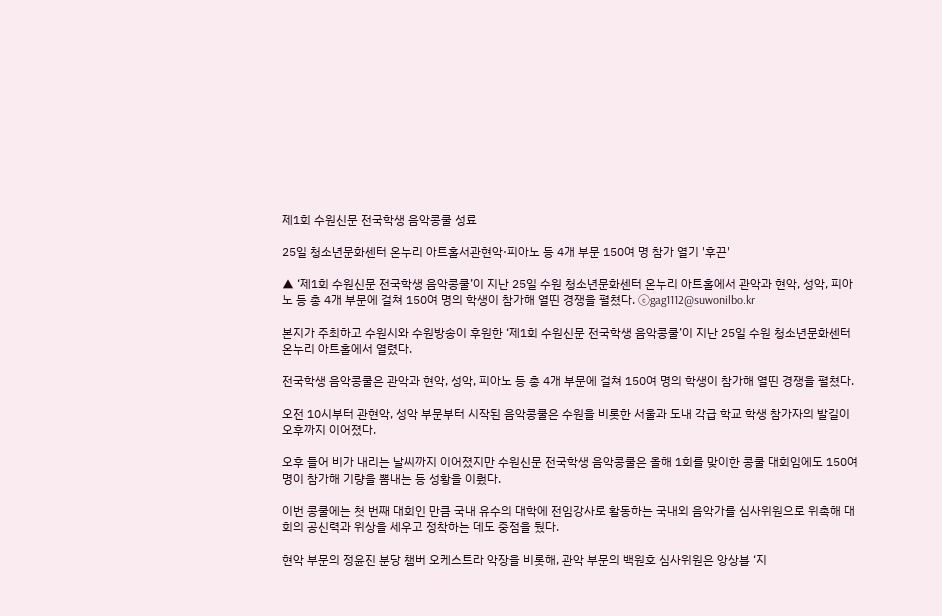제1회 수원신문 전국학생 음악콩쿨 성료

25일 청소년문화센터 온누리 아트홀서관현악·피아노 등 4개 부문 150여 명 참가 열기 '후끈'

▲ ‘제1회 수원신문 전국학생 음악콩쿨’이 지난 25일 수원 청소년문화센터 온누리 아트홀에서 관악과 현악, 성악, 피아노 등 총 4개 부문에 걸쳐 150여 명의 학생이 참가해 열띤 경쟁을 펼쳤다. ⓒgag1112@suwonilbo.kr

본지가 주최하고 수원시와 수원방송이 후원한 ‘제1회 수원신문 전국학생 음악콩쿨’이 지난 25일 수원 청소년문화센터 온누리 아트홀에서 열렸다.

전국학생 음악콩쿨은 관악과 현악, 성악, 피아노 등 총 4개 부문에 걸쳐 150여 명의 학생이 참가해 열띤 경쟁을 펼쳤다.

오전 10시부터 관현악, 성악 부문부터 시작된 음악콩쿨은 수원을 비롯한 서울과 도내 각급 학교 학생 참가자의 발길이 오후까지 이어졌다.

오후 들어 비가 내리는 날씨까지 이어졌지만 수원신문 전국학생 음악콩쿨은 올해 1회를 맞이한 콩쿨 대회임에도 150여 명이 참가해 기량을 뽐내는 등 성황을 이뤘다.

이번 콩쿨에는 첫 번째 대회인 만큼 국내 유수의 대학에 전임강사로 활동하는 국내외 음악가를 심사위원으로 위촉해 대회의 공신력과 위상을 세우고 정착하는 데도 중점을 뒀다.

현악 부문의 정윤진 분당 챔버 오케스트라 악장을 비롯해, 관악 부문의 백원호 심사위원은 앙상블 ‘지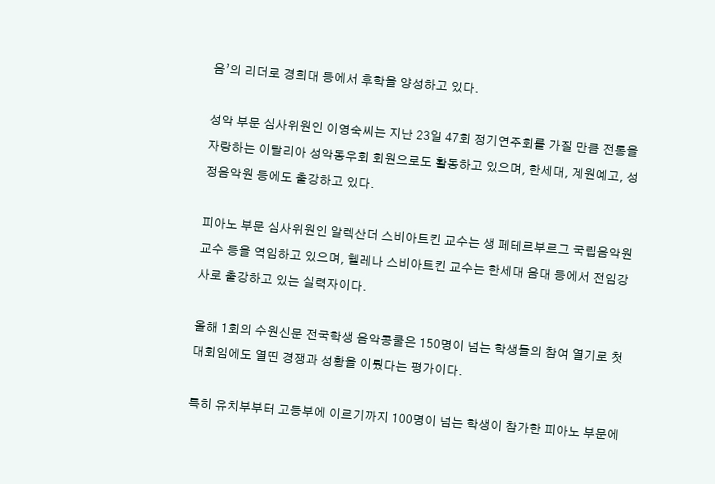음’의 리더로 경희대 등에서 후학을 양성하고 있다.

성악 부문 심사위원인 이영숙씨는 지난 23일 47회 정기연주회를 가질 만큼 전통을 자랑하는 이탈리아 성악동우회 회원으로도 활동하고 있으며, 한세대, 계원예고, 성정음악원 등에도 출강하고 있다.

피아노 부문 심사위원인 알렉산더 스비아트킨 교수는 생 페테르부르그 국립음악원 교수 등을 역임하고 있으며, 헬레나 스비아트킨 교수는 한세대 음대 등에서 전임강사로 출강하고 있는 실력자이다.

올해 1회의 수원신문 전국학생 음악콩쿨은 150명이 넘는 학생들의 참여 열기로 첫 대회임에도 열띤 경쟁과 성황을 이뤘다는 평가이다.

특히 유치부부터 고등부에 이르기까지 100명이 넘는 학생이 참가한 피아노 부문에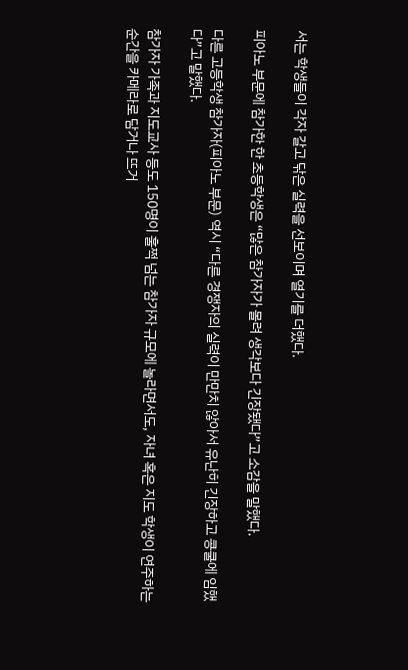서는 학생들이 각자 갈고 닦은 실력을 선보이며 열기를 더했다.

피아노 부문에 참가한 한 초등학생은 “많은 참가자가 몰려 생각보다 긴장됐다”고 소감을 말했다.

다른 고등학생 참가자(피아노 부문) 역시 “다른 경쟁자의 실력이 만만치 않아서 유난히 긴장하고 콩쿨에 임했다”고 말했다.

참가자 가족과 지도교사 등도 150명이 훌쩍 넘는 참가자 규모에 놀라면서도, 자녀 혹은 지도 학생이 연주하는 순간을 카메라로 담거나 뜨거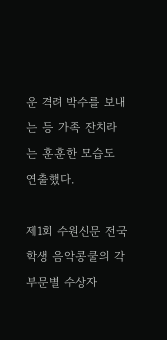운 격려 박수를 보내는 등 가족 잔치라는 훈훈한 모습도 연출했다.

제1회 수원신문 전국학생 음악콩쿨의 각 부문별 수상자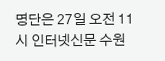명단은 27일 오전 11시 인터넷신문 수원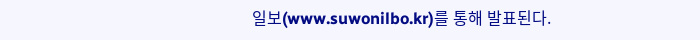일보(www.suwonilbo.kr)를 통해 발표된다.